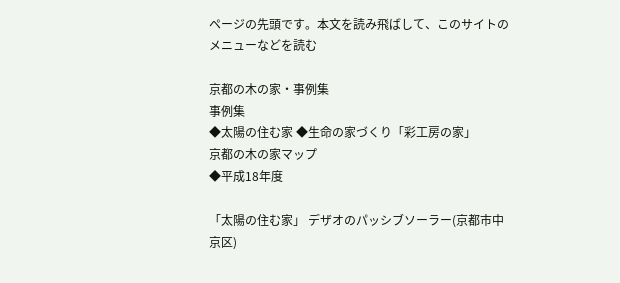ページの先頭です。本文を読み飛ばして、このサイトのメニューなどを読む

京都の木の家・事例集
事例集
◆太陽の住む家 ◆生命の家づくり「彩工房の家」
京都の木の家マップ
◆平成18年度

「太陽の住む家」 デザオのパッシブソーラー(京都市中京区)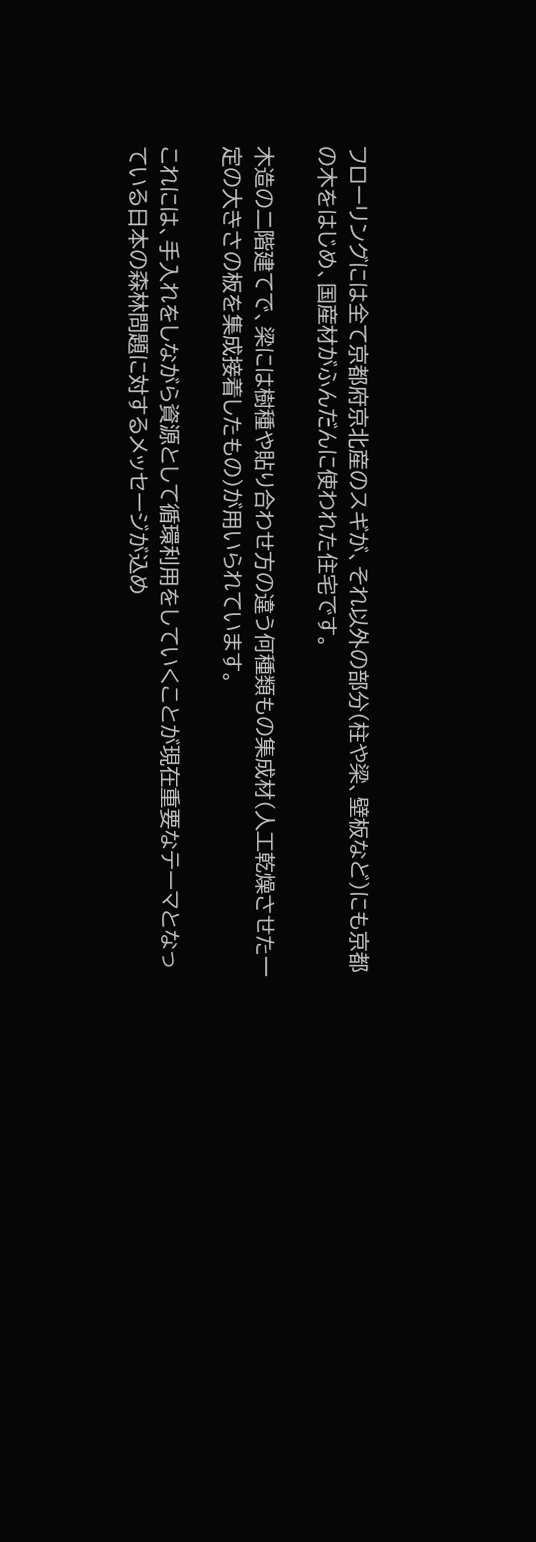フローリングには全て京都府京北産のスギが、それ以外の部分(柱や梁、壁板など)にも京都の木をはじめ、国産材がふんだんに使われた住宅です。

木造の二階建てで、梁には樹種や貼り合わせ方の違う何種類もの集成材(人工乾燥させた一定の大きさの板を集成接着したもの)が用いられています。

これには、手入れをしながら資源として循環利用をしていくことが現在重要なテーマとなっている日本の森林問題に対するメッセージが込め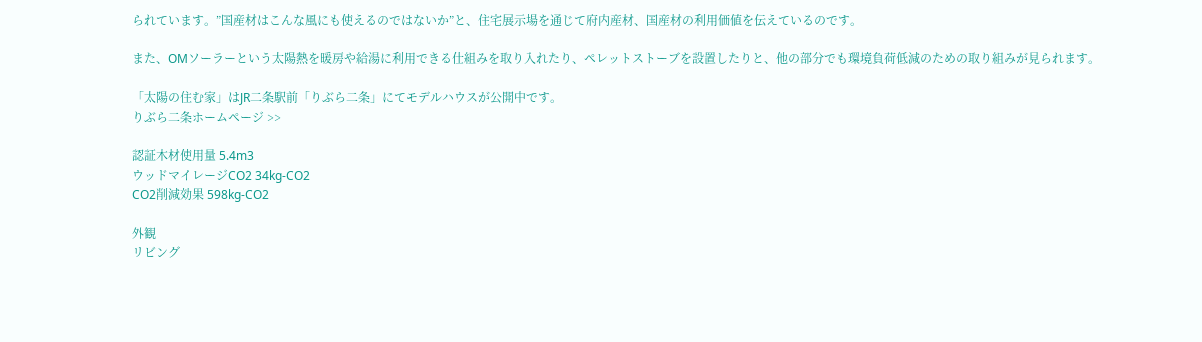られています。”国産材はこんな風にも使えるのではないか”と、住宅展示場を通じて府内産材、国産材の利用価値を伝えているのです。

また、OMソーラーという太陽熱を暖房や給湯に利用できる仕組みを取り入れたり、ペレットストーブを設置したりと、他の部分でも環境負荷低減のための取り組みが見られます。

「太陽の住む家」はJR二条駅前「りぶら二条」にてモデルハウスが公開中です。
りぶら二条ホームページ >>

認証木材使用量 5.4m3
ウッドマイレージCO2 34kg-CO2
CO2削減効果 598kg-CO2

外観
リビング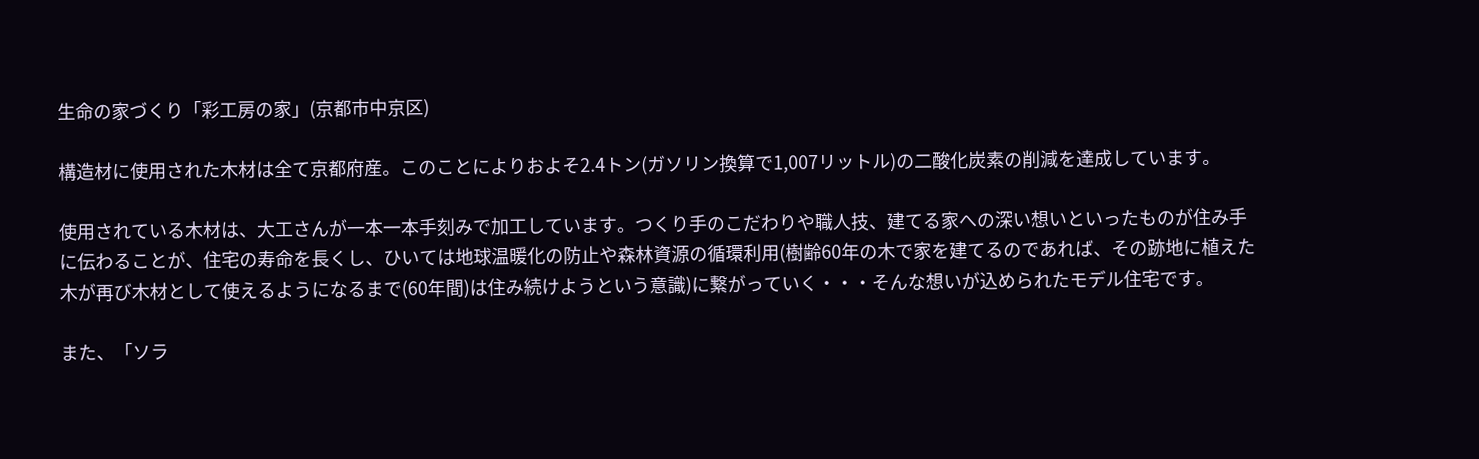生命の家づくり「彩工房の家」(京都市中京区)

構造材に使用された木材は全て京都府産。このことによりおよそ2.4トン(ガソリン換算で1,007リットル)の二酸化炭素の削減を達成しています。

使用されている木材は、大工さんが一本一本手刻みで加工しています。つくり手のこだわりや職人技、建てる家への深い想いといったものが住み手に伝わることが、住宅の寿命を長くし、ひいては地球温暖化の防止や森林資源の循環利用(樹齢60年の木で家を建てるのであれば、その跡地に植えた木が再び木材として使えるようになるまで(60年間)は住み続けようという意識)に繋がっていく・・・そんな想いが込められたモデル住宅です。

また、「ソラ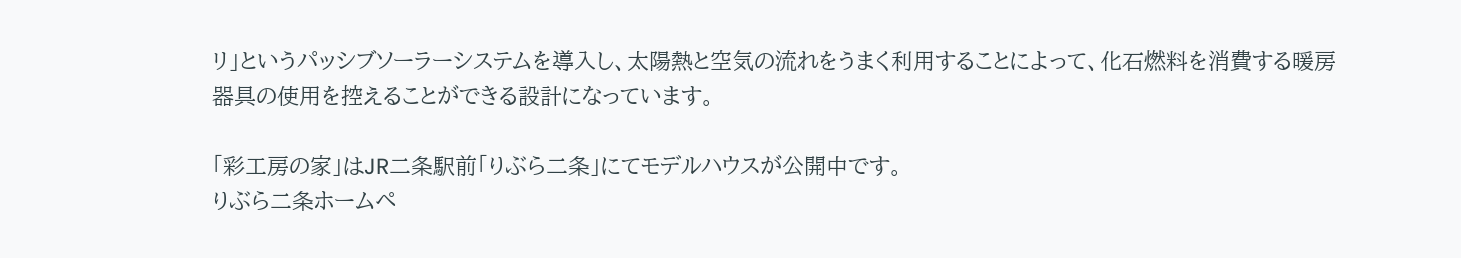リ」というパッシブソーラーシステムを導入し、太陽熱と空気の流れをうまく利用することによって、化石燃料を消費する暖房器具の使用を控えることができる設計になっています。

「彩工房の家」はJR二条駅前「りぶら二条」にてモデルハウスが公開中です。
りぶら二条ホームペ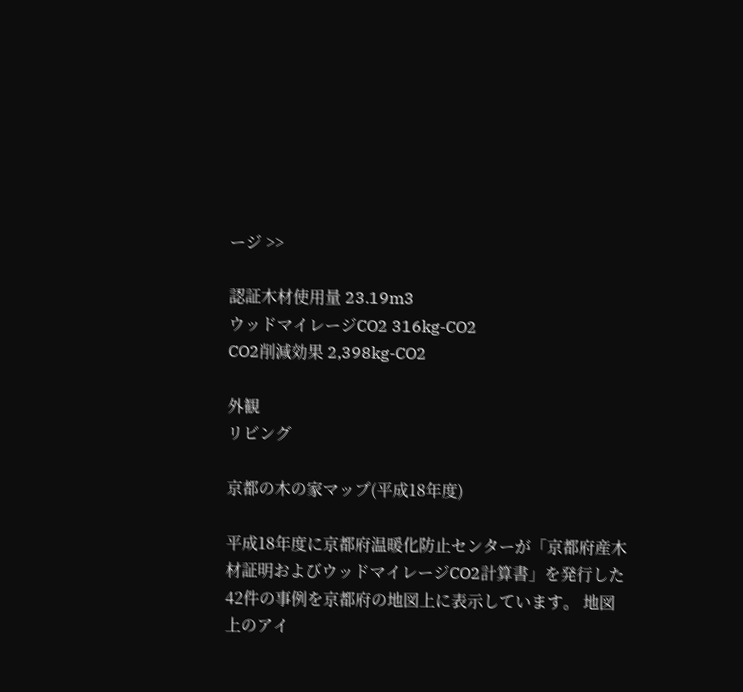ージ >>

認証木材使用量 23.19m3
ウッドマイレージCO2 316kg-CO2
CO2削減効果 2,398kg-CO2

外観
リビング

京都の木の家マップ(平成18年度)

平成18年度に京都府温暖化防止センターが「京都府産木材証明およびウッドマイレージCO2計算書」を発行した42件の事例を京都府の地図上に表示しています。 地図上のアイ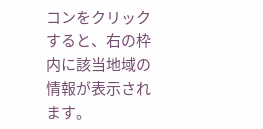コンをクリックすると、右の枠内に該当地域の情報が表示されます。